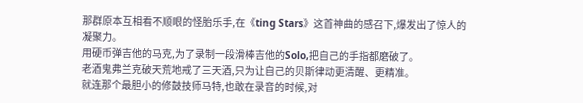那群原本互相看不顺眼的怪胎乐手,在《ting Stars》这首神曲的感召下,爆发出了惊人的凝聚力。
用硬币弹吉他的马克,为了录制一段滑棒吉他的Solo,把自己的手指都磨破了。
老酒鬼弗兰克破天荒地戒了三天酒,只为让自己的贝斯律动更清醒、更精准。
就连那个最胆小的修鼓技师马特,也敢在录音的时候,对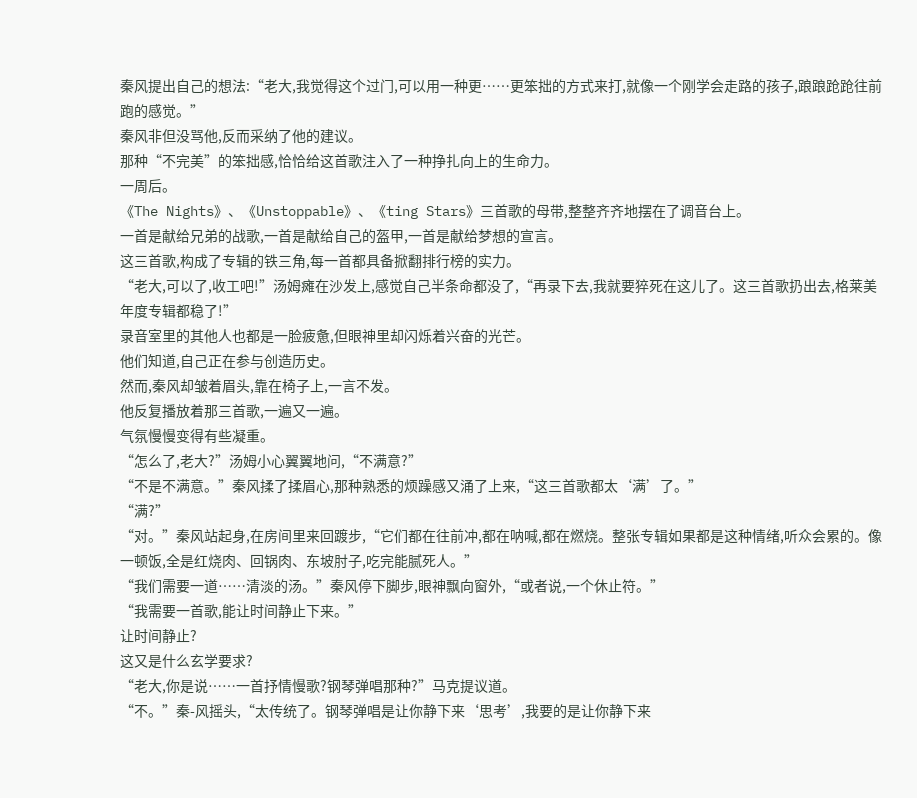秦风提出自己的想法:“老大,我觉得这个过门,可以用一种更……更笨拙的方式来打,就像一个刚学会走路的孩子,踉踉跄跄往前跑的感觉。”
秦风非但没骂他,反而采纳了他的建议。
那种“不完美”的笨拙感,恰恰给这首歌注入了一种挣扎向上的生命力。
一周后。
《The Nights》、《Unstoppable》、《ting Stars》三首歌的母带,整整齐齐地摆在了调音台上。
一首是献给兄弟的战歌,一首是献给自己的盔甲,一首是献给梦想的宣言。
这三首歌,构成了专辑的铁三角,每一首都具备掀翻排行榜的实力。
“老大,可以了,收工吧!”汤姆瘫在沙发上,感觉自己半条命都没了,“再录下去,我就要猝死在这儿了。这三首歌扔出去,格莱美年度专辑都稳了!”
录音室里的其他人也都是一脸疲惫,但眼神里却闪烁着兴奋的光芒。
他们知道,自己正在参与创造历史。
然而,秦风却皱着眉头,靠在椅子上,一言不发。
他反复播放着那三首歌,一遍又一遍。
气氛慢慢变得有些凝重。
“怎么了,老大?”汤姆小心翼翼地问,“不满意?”
“不是不满意。”秦风揉了揉眉心,那种熟悉的烦躁感又涌了上来,“这三首歌都太‘满’了。”
“满?”
“对。”秦风站起身,在房间里来回踱步,“它们都在往前冲,都在呐喊,都在燃烧。整张专辑如果都是这种情绪,听众会累的。像一顿饭,全是红烧肉、回锅肉、东坡肘子,吃完能腻死人。”
“我们需要一道……清淡的汤。”秦风停下脚步,眼神飘向窗外,“或者说,一个休止符。”
“我需要一首歌,能让时间静止下来。”
让时间静止?
这又是什么玄学要求?
“老大,你是说……一首抒情慢歌?钢琴弹唱那种?”马克提议道。
“不。”秦-风摇头,“太传统了。钢琴弹唱是让你静下来‘思考’,我要的是让你静下来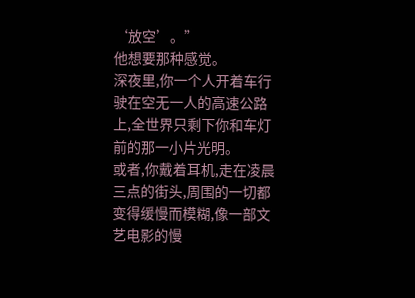‘放空’。”
他想要那种感觉。
深夜里,你一个人开着车行驶在空无一人的高速公路上,全世界只剩下你和车灯前的那一小片光明。
或者,你戴着耳机,走在凌晨三点的街头,周围的一切都变得缓慢而模糊,像一部文艺电影的慢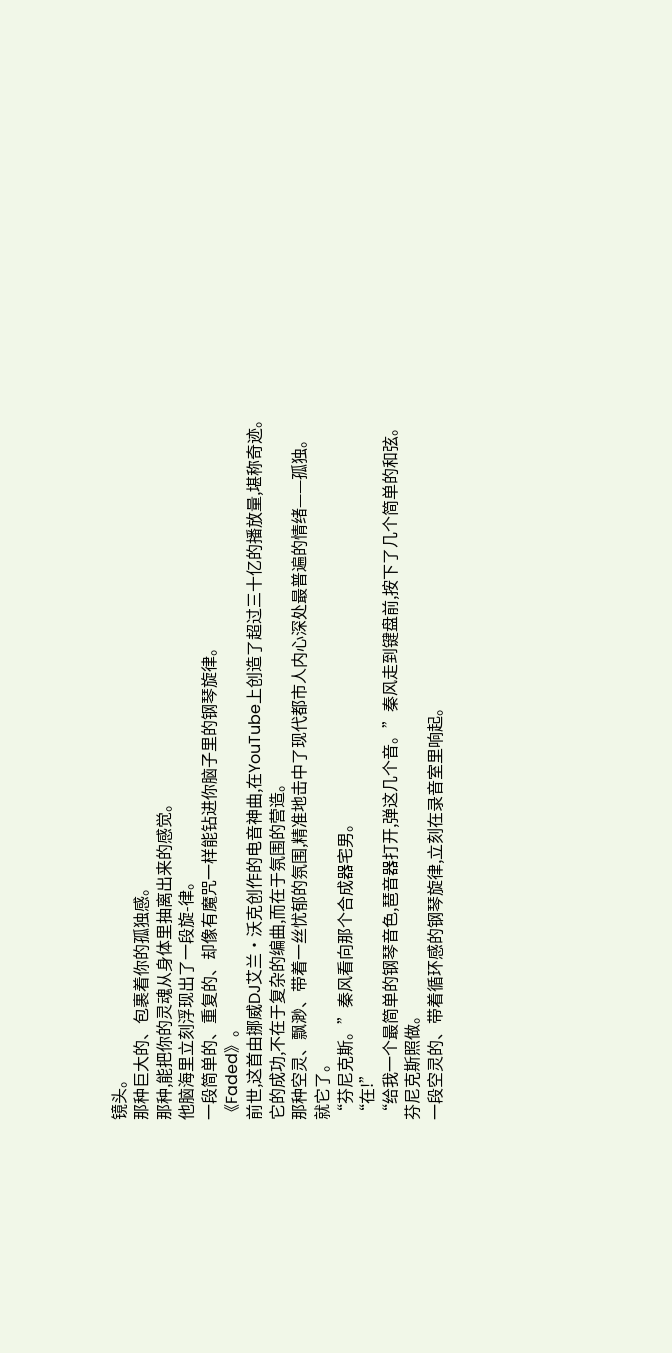镜头。
那种巨大的、包裹着你的孤独感。
那种,能把你的灵魂从身体里抽离出来的感觉。
他脑海里立刻浮现出了一段旋-律。
一段简单的、重复的、却像有魔咒一样能钻进你脑子里的钢琴旋律。
《Faded》。
前世,这首由挪威DJ艾兰·沃克创作的电音神曲,在YouTube上创造了超过三十亿的播放量,堪称奇迹。
它的成功,不在于复杂的编曲,而在于氛围的营造。
那种空灵、飘渺、带着一丝忧郁的氛围,精准地击中了现代都市人内心深处最普遍的情绪——孤独。
就它了。
“芬尼克斯。”秦风看向那个合成器宅男。
“在!”
“给我一个最简单的钢琴音色,琶音器打开,弹这几个音。”秦风走到键盘前,按下了几个简单的和弦。
芬尼克斯照做。
一段空灵的、带着循环感的钢琴旋律,立刻在录音室里响起。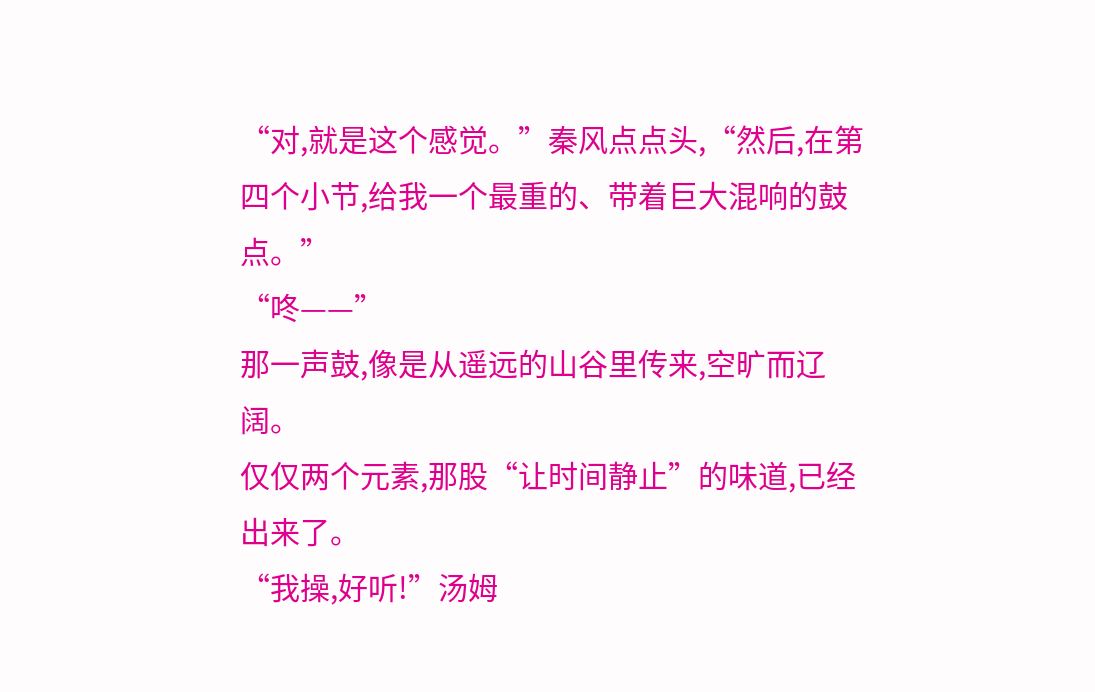“对,就是这个感觉。”秦风点点头,“然后,在第四个小节,给我一个最重的、带着巨大混响的鼓点。”
“咚——”
那一声鼓,像是从遥远的山谷里传来,空旷而辽阔。
仅仅两个元素,那股“让时间静止”的味道,已经出来了。
“我操,好听!”汤姆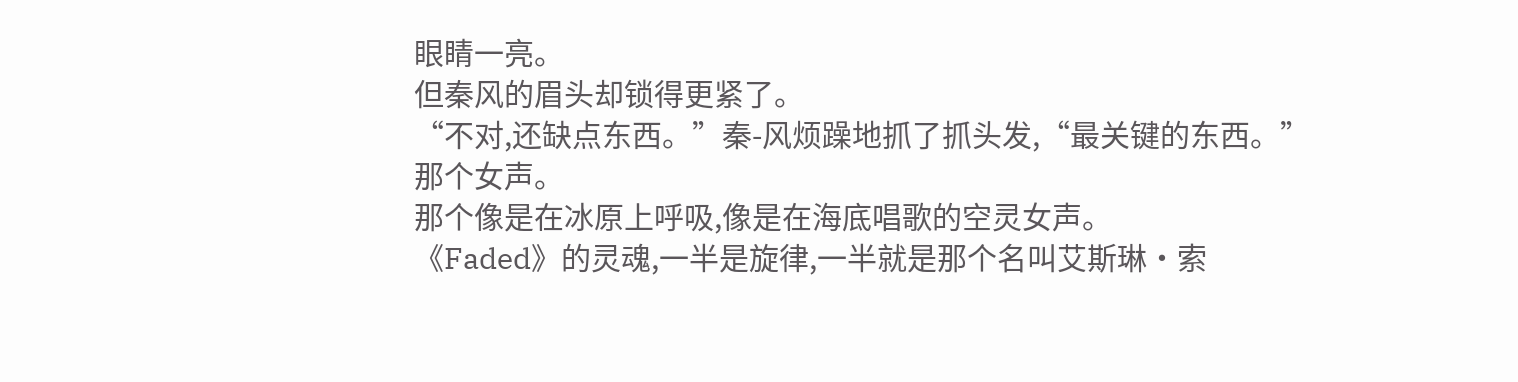眼睛一亮。
但秦风的眉头却锁得更紧了。
“不对,还缺点东西。”秦-风烦躁地抓了抓头发,“最关键的东西。”
那个女声。
那个像是在冰原上呼吸,像是在海底唱歌的空灵女声。
《Faded》的灵魂,一半是旋律,一半就是那个名叫艾斯琳·索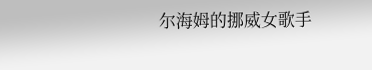尔海姆的挪威女歌手